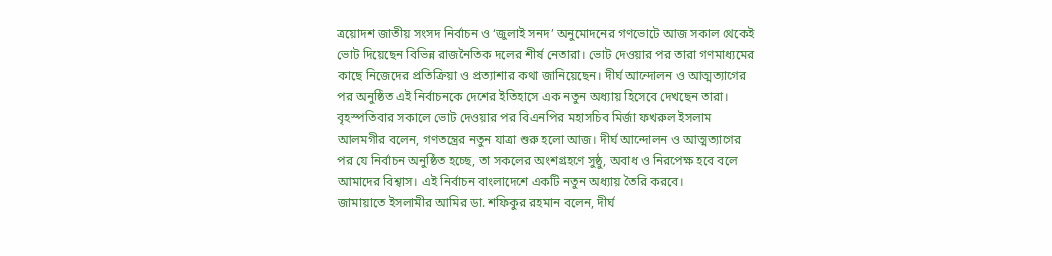ত্রয়োদশ জাতীয় সংসদ নির্বাচন ও ‘জুলাই সনদ’ অনুমোদনের গণভোটে আজ সকাল থেকেই ভোট দিয়েছেন বিভিন্ন রাজনৈতিক দলের শীর্ষ নেতারা। ভোট দেওয়ার পর তারা গণমাধ্যমের কাছে নিজেদের প্রতিক্রিয়া ও প্রত্যাশার কথা জানিয়েছেন। দীর্ঘ আন্দোলন ও আত্মত্যাগের পর অনুষ্ঠিত এই নির্বাচনকে দেশের ইতিহাসে এক নতুন অধ্যায় হিসেবে দেখছেন তারা।
বৃহস্পতিবার সকালে ভোট দেওয়ার পর বিএনপির মহাসচিব মির্জা ফখরুল ইসলাম আলমগীর বলেন, গণতন্ত্রের নতুন যাত্রা শুরু হলো আজ। দীর্ঘ আন্দোলন ও আত্মত্যাগের পর যে নির্বাচন অনুষ্ঠিত হচ্ছে, তা সকলের অংশগ্রহণে সুষ্ঠু, অবাধ ও নিরপেক্ষ হবে বলে আমাদের বিশ্বাস। এই নির্বাচন বাংলাদেশে একটি নতুন অধ্যায় তৈরি করবে।
জামায়াতে ইসলামীর আমির ডা. শফিকুর রহমান বলেন, দীর্ঘ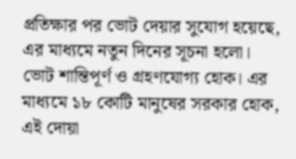প্রতিক্ষার পর ভোট দেয়ার সুযোগ হয়েছে, এর মাধ্যমে নতুন দিনের সূচনা হলো। ভোট শান্তিপূর্ণ ও গ্রহণযোগ্য হোক। এর মাধ্যমে ১৮ কোটি মানুষের সরকার হোক, এই দোয়া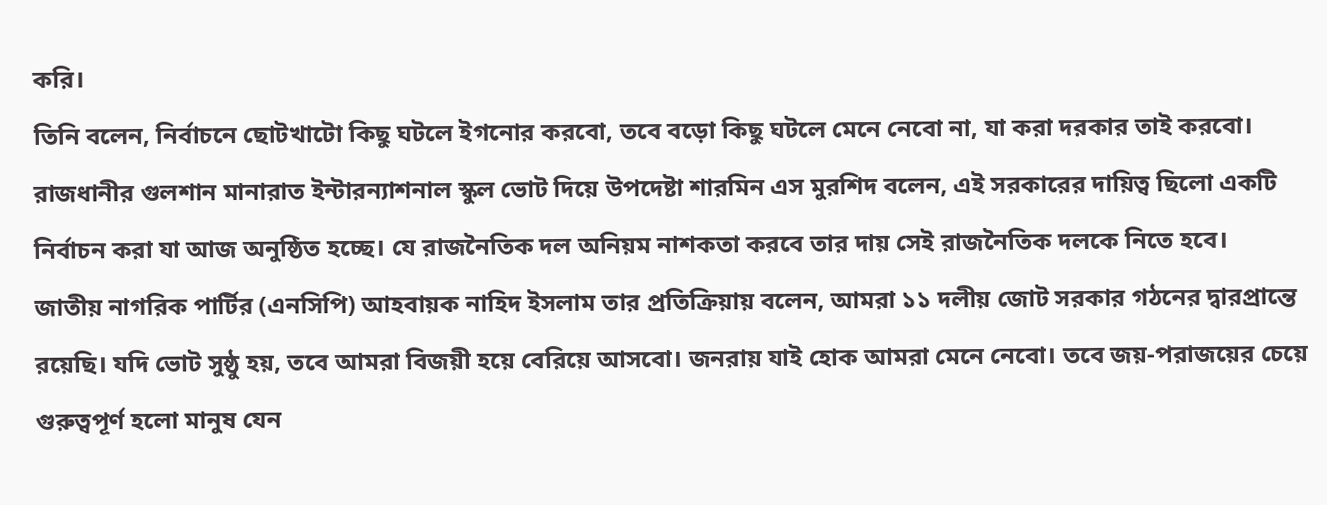করি।
তিনি বলেন, নির্বাচনে ছোটখাটো কিছু ঘটলে ইগনোর করবো, তবে বড়ো কিছু ঘটলে মেনে নেবো না, যা করা দরকার তাই করবো।
রাজধানীর গুলশান মানারাত ইন্টারন্যাশনাল স্কুল ভোট দিয়ে উপদেষ্টা শারমিন এস মুরশিদ বলেন, এই সরকারের দায়িত্ব ছিলো একটি নির্বাচন করা যা আজ অনুষ্ঠিত হচ্ছে। যে রাজনৈতিক দল অনিয়ম নাশকতা করবে তার দায় সেই রাজনৈতিক দলকে নিতে হবে।
জাতীয় নাগরিক পার্টির (এনসিপি) আহবায়ক নাহিদ ইসলাম তার প্রতিক্রিয়ায় বলেন, আমরা ১১ দলীয় জোট সরকার গঠনের দ্বারপ্রান্তে রয়েছি। যদি ভোট সুষ্ঠু হয়, তবে আমরা বিজয়ী হয়ে বেরিয়ে আসবো। জনরায় যাই হোক আমরা মেনে নেবো। তবে জয়-পরাজয়ের চেয়ে গুরুত্বপূর্ণ হলো মানুষ যেন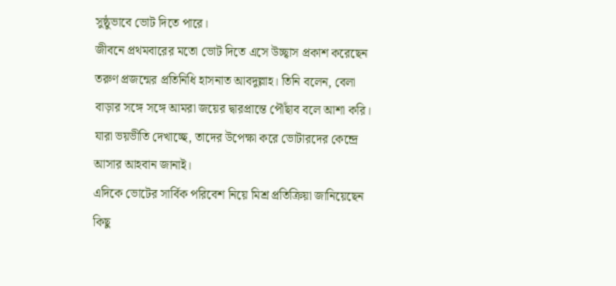সুষ্ঠুভাবে ভোট দিতে পারে।
জীবনে প্রথমবারের মতো ভোট দিতে এসে উচ্ছ্বাস প্রকাশ করেছেন তরুণ প্রজন্মের প্রতিনিধি হাসনাত আবদুল্লাহ। তিনি বলেন, বেলা বাড়ার সঙ্গে সঙ্গে আমরা জয়ের দ্বারপ্রান্তে পৌঁছাব বলে আশা করি। যারা ভয়ভীতি দেখাচ্ছে, তাদের উপেক্ষা করে ভোটারদের কেন্দ্রে আসার আহবান জানাই।
এদিকে ভোটের সার্বিক পরিবেশ নিয়ে মিশ্র প্রতিক্রিয়া জানিয়েছেন কিছু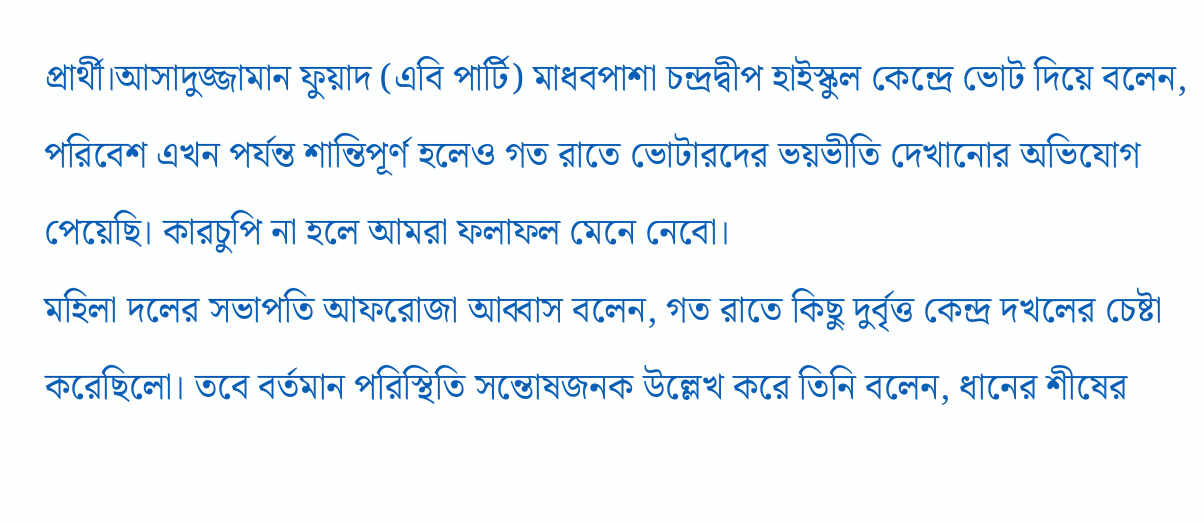প্রার্থী।আসাদুজ্জামান ফুয়াদ (এবি পার্টি) মাধবপাশা চন্দ্রদ্বীপ হাইস্কুল কেন্দ্রে ভোট দিয়ে বলেন, পরিবেশ এখন পর্যন্ত শান্তিপূর্ণ হলেও গত রাতে ভোটারদের ভয়ভীতি দেখানোর অভিযোগ পেয়েছি। কারচুপি না হলে আমরা ফলাফল মেনে নেবো।
মহিলা দলের সভাপতি আফরোজা আব্বাস বলেন, গত রাতে কিছু দুর্বৃত্ত কেন্দ্র দখলের চেষ্টা করেছিলো। তবে বর্তমান পরিস্থিতি সন্তোষজনক উল্লেখ করে তিনি বলেন, ধানের শীষের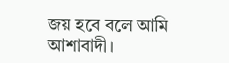জয় হবে বলে আমি আশাবাদী।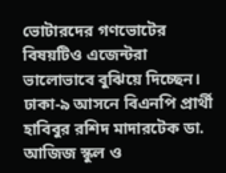ভোটারদের গণভোটের বিষয়টিও এজেন্টরা ভালোভাবে বুঝিয়ে দিচ্ছেন।
ঢাকা-৯ আসনে বিএনপি প্রার্থী হাবিবুর রশিদ মাদারটেক ডা. আজিজ স্কুল ও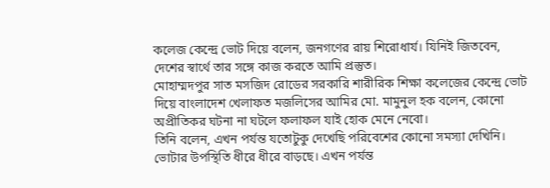কলেজ কেন্দ্রে ভোট দিয়ে বলেন, জনগণের রায় শিরোধার্য। যিনিই জিতবেন, দেশের স্বার্থে তার সঙ্গে কাজ করতে আমি প্রস্তুত।
মোহাম্মদপুর সাত মসজিদ রোডের সরকারি শারীরিক শিক্ষা কলেজের কেন্দ্রে ভোট দিয়ে বাংলাদেশ খেলাফত মজলিসের আমির মো. মামুনুল হক বলেন, কোনো অপ্রীতিকর ঘটনা না ঘটলে ফলাফল যাই হোক মেনে নেবো।
তিনি বলেন, এখন পর্যন্ত যতোটুকু দেখেছি পরিবেশের কোনো সমস্যা দেখিনি। ভোটার উপস্থিতি ধীরে ধীরে বাড়ছে। এখন পর্যন্ত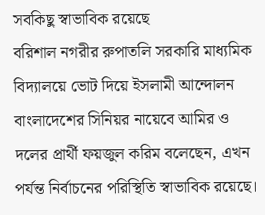সবকিছু স্বাভাবিক রয়েছে
বরিশাল নগরীর রুপাতলি সরকারি মাধ্যমিক বিদ্যালয়ে ভোট দিয়ে ইসলামী আন্দোলন বাংলাদেশের সিনিয়র নায়েবে আমির ও দলের প্রার্থী ফয়জুল করিম বলেছেন, এখন পর্যন্ত নির্বাচনের পরিস্থিতি স্বাভাবিক রয়েছে।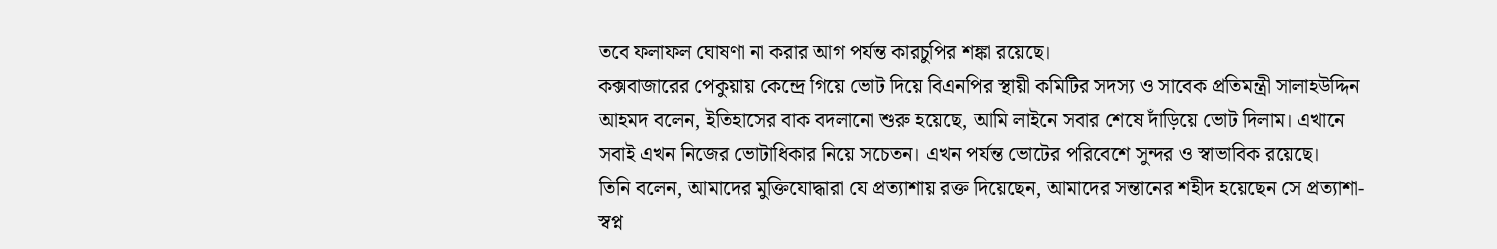তবে ফলাফল ঘোষণা না করার আগ পর্যন্ত কারচুপির শঙ্কা রয়েছে।
কক্সবাজারের পেকুয়ায় কেন্দ্রে গিয়ে ভোট দিয়ে বিএনপির স্থায়ী কমিটির সদস্য ও সাবেক প্রতিমন্ত্রী সালাহউদ্দিন আহমদ বলেন, ইতিহাসের বাক বদলানো শুরু হয়েছে, আমি লাইনে সবার শেষে দাঁড়িয়ে ভোট দিলাম। এখানে সবাই এখন নিজের ভোটাধিকার নিয়ে সচেতন। এখন পর্যন্ত ভোটের পরিবেশে সুন্দর ও স্বাভাবিক রয়েছে।
তিনি বলেন, আমাদের মুক্তিযোদ্ধারা যে প্রত্যাশায় রক্ত দিয়েছেন, আমাদের সন্তানের শহীদ হয়েছেন সে প্রত্যাশা-স্বপ্ন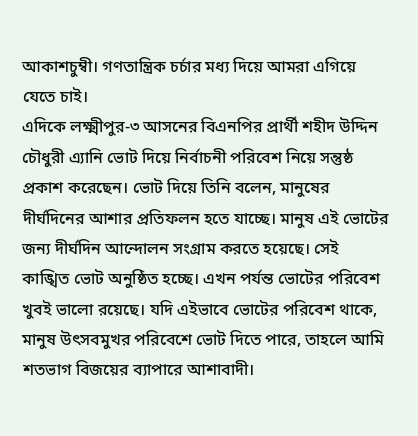আকাশচুম্বী। গণতান্ত্রিক চর্চার মধ্য দিয়ে আমরা এগিয়ে যেতে চাই।
এদিকে লক্ষ্মীপুর-৩ আসনের বিএনপির প্রার্থী শহীদ উদ্দিন চৌধুরী এ্যানি ভোট দিয়ে নির্বাচনী পরিবেশ নিয়ে সন্তুষ্ঠ প্রকাশ করেছেন। ভোট দিয়ে তিনি বলেন, মানুষের দীর্ঘদিনের আশার প্রতিফলন হতে যাচ্ছে। মানুষ এই ভোটের জন্য দীর্ঘদিন আন্দোলন সংগ্রাম করতে হয়েছে। সেই কাঙ্খিত ভোট অনুষ্ঠিত হচ্ছে। এখন পর্যন্ত ভোটের পরিবেশ খুবই ভালো রয়েছে। যদি এইভাবে ভোটের পরিবেশ থাকে, মানুষ উৎসবমুখর পরিবেশে ভোট দিতে পারে, তাহলে আমি শতভাগ বিজয়ের ব্যাপারে আশাবাদী।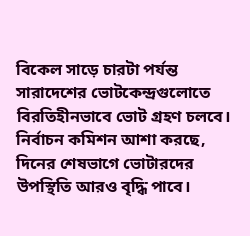বিকেল সাড়ে চারটা পর্যন্ত সারাদেশের ভোটকেন্দ্রগুলোতে বিরতিহীনভাবে ভোট গ্রহণ চলবে। নির্বাচন কমিশন আশা করছে, দিনের শেষভাগে ভোটারদের উপস্থিতি আরও বৃদ্ধি পাবে।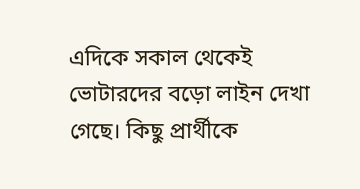এদিকে সকাল থেকেই ভোটারদের বড়ো লাইন দেখা গেছে। কিছু প্রার্থীকে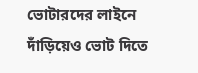ভোটারদের লাইনে দাঁড়িয়েও ভোট দিতে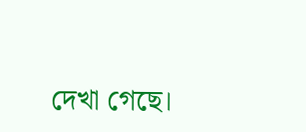দেখা গেছে।